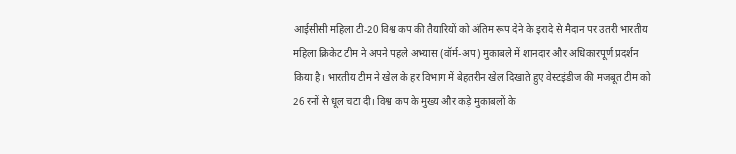आईसीसी महिला टी-20 विश्व कप की तैयारियों को अंतिम रूप देने के इरादे से मैदान पर उतरी भारतीय महिला क्रिकेट टीम ने अपने पहले अभ्यास (वॉर्म-अप) मुकाबले में शानदार और अधिकारपूर्ण प्रदर्शन किया है। भारतीय टीम ने खेल के हर विभाग में बेहतरीन खेल दिखाते हुए वेस्टइंडीज की मजबूत टीम को 26 रनों से धूल चटा दी। विश्व कप के मुख्य और कड़े मुकाबलों के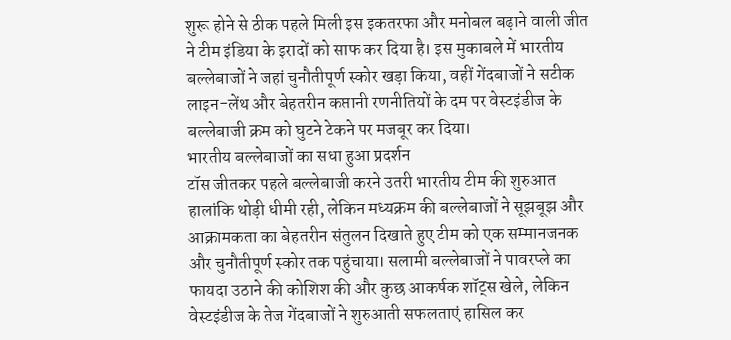शुरू होने से ठीक पहले मिली इस इकतरफा और मनोबल बढ़ाने वाली जीत ने टीम इंडिया के इरादों को साफ कर दिया है। इस मुकाबले में भारतीय बल्लेबाजों ने जहां चुनौतीपूर्ण स्कोर खड़ा किया, वहीं गेंदबाजों ने सटीक लाइन-लेंथ और बेहतरीन कप्तानी रणनीतियों के दम पर वेस्टइंडीज के बल्लेबाजी क्रम को घुटने टेकने पर मजबूर कर दिया।
भारतीय बल्लेबाजों का सधा हुआ प्रदर्शन
टॉस जीतकर पहले बल्लेबाजी करने उतरी भारतीय टीम की शुरुआत हालांकि थोड़ी धीमी रही, लेकिन मध्यक्रम की बल्लेबाजों ने सूझबूझ और आक्रामकता का बेहतरीन संतुलन दिखाते हुए टीम को एक सम्मानजनक और चुनौतीपूर्ण स्कोर तक पहुंचाया। सलामी बल्लेबाजों ने पावरप्ले का फायदा उठाने की कोशिश की और कुछ आकर्षक शॉट्स खेले, लेकिन वेस्टइंडीज के तेज गेंदबाजों ने शुरुआती सफलताएं हासिल कर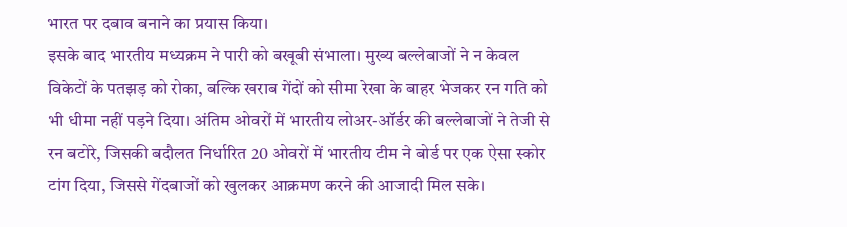भारत पर दबाव बनाने का प्रयास किया।
इसके बाद भारतीय मध्यक्रम ने पारी को बखूबी संभाला। मुख्य बल्लेबाजों ने न केवल विकेटों के पतझड़ को रोका, बल्कि खराब गेंदों को सीमा रेखा के बाहर भेजकर रन गति को भी धीमा नहीं पड़ने दिया। अंतिम ओवरों में भारतीय लोअर-ऑर्डर की बल्लेबाजों ने तेजी से रन बटोरे, जिसकी बदौलत निर्धारित 20 ओवरों में भारतीय टीम ने बोर्ड पर एक ऐसा स्कोर टांग दिया, जिससे गेंदबाजों को खुलकर आक्रमण करने की आजादी मिल सके।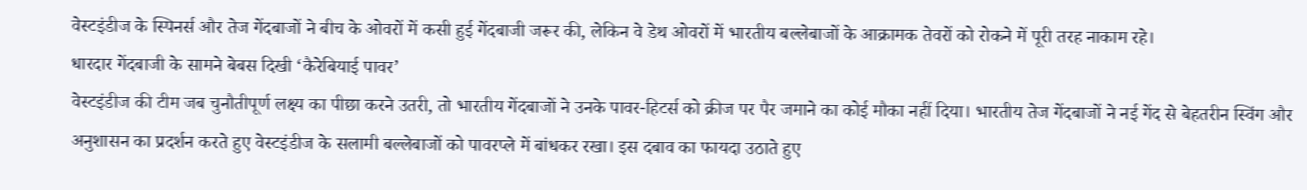वेस्टइंडीज के स्पिनर्स और तेज गेंदबाजों ने बीच के ओवरों में कसी हुई गेंदबाजी जरूर की, लेकिन वे डेथ ओवरों में भारतीय बल्लेबाजों के आक्रामक तेवरों को रोकने में पूरी तरह नाकाम रहे।
धारदार गेंदबाजी के सामने बेबस दिखी ‘कैरेबियाई पावर’
वेस्टइंडीज की टीम जब चुनौतीपूर्ण लक्ष्य का पीछा करने उतरी, तो भारतीय गेंदबाजों ने उनके पावर-हिटर्स को क्रीज पर पैर जमाने का कोई मौका नहीं दिया। भारतीय तेज गेंदबाजों ने नई गेंद से बेहतरीन स्विंग और अनुशासन का प्रदर्शन करते हुए वेस्टइंडीज के सलामी बल्लेबाजों को पावरप्ले में बांधकर रखा। इस दबाव का फायदा उठाते हुए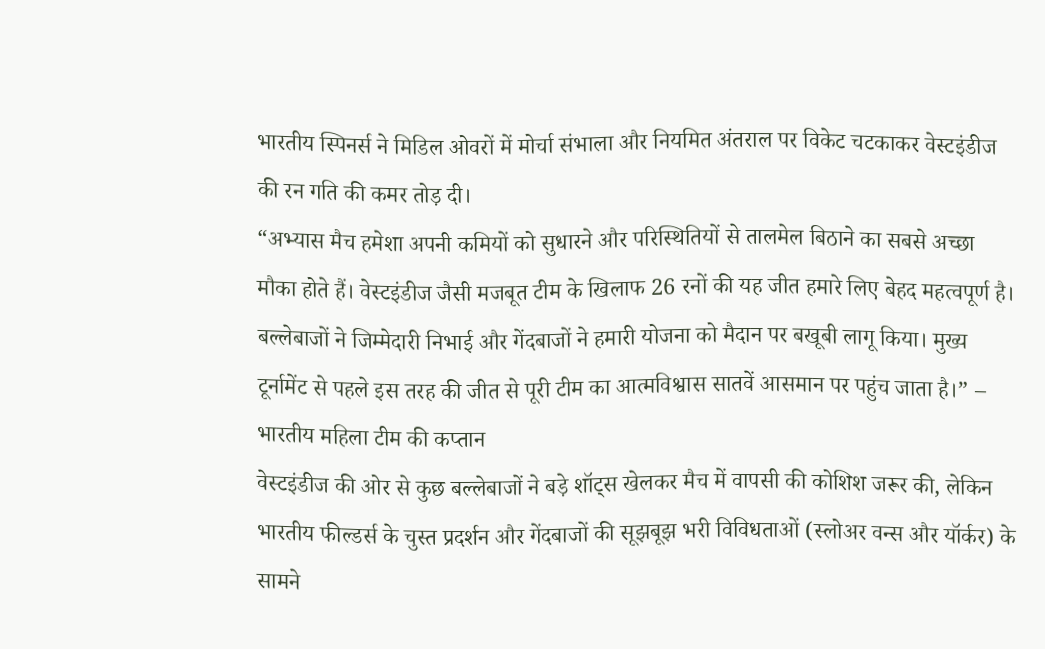भारतीय स्पिनर्स ने मिडिल ओवरों में मोर्चा संभाला और नियमित अंतराल पर विकेट चटकाकर वेस्टइंडीज की रन गति की कमर तोड़ दी।
“अभ्यास मैच हमेशा अपनी कमियों को सुधारने और परिस्थितियों से तालमेल बिठाने का सबसे अच्छा मौका होते हैं। वेस्टइंडीज जैसी मजबूत टीम के खिलाफ 26 रनों की यह जीत हमारे लिए बेहद महत्वपूर्ण है। बल्लेबाजों ने जिम्मेदारी निभाई और गेंदबाजों ने हमारी योजना को मैदान पर बखूबी लागू किया। मुख्य टूर्नामेंट से पहले इस तरह की जीत से पूरी टीम का आत्मविश्वास सातवें आसमान पर पहुंच जाता है।” – भारतीय महिला टीम की कप्तान
वेस्टइंडीज की ओर से कुछ बल्लेबाजों ने बड़े शॉट्स खेलकर मैच में वापसी की कोशिश जरूर की, लेकिन भारतीय फील्डर्स के चुस्त प्रदर्शन और गेंदबाजों की सूझबूझ भरी विविधताओं (स्लोअर वन्स और यॉर्कर) के सामने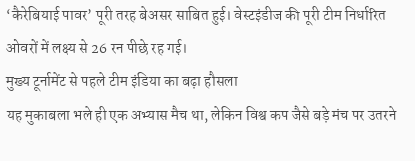‘कैरेबियाई पावर’ पूरी तरह बेअसर साबित हुई। वेस्टइंडीज की पूरी टीम निर्धारित ओवरों में लक्ष्य से 26 रन पीछे रह गई।
मुख्य टूर्नामेंट से पहले टीम इंडिया का बढ़ा हौसला
यह मुकाबला भले ही एक अभ्यास मैच था, लेकिन विश्व कप जैसे बड़े मंच पर उतरने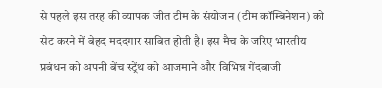से पहले इस तरह की व्यापक जीत टीम के संयोजन (टीम कॉम्बिनेशन) को सेट करने में बेहद मददगार साबित होती है। इस मैच के जरिए भारतीय प्रबंधन को अपनी बेंच स्ट्रेंथ को आजमाने और विभिन्न गेंदबाजी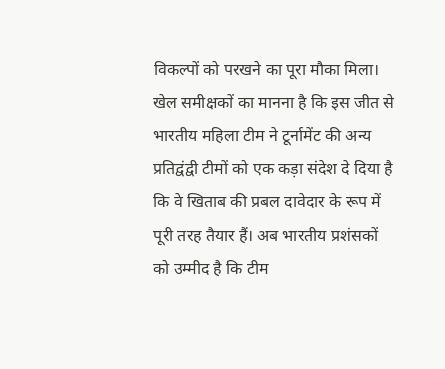विकल्पों को परखने का पूरा मौका मिला। खेल समीक्षकों का मानना है कि इस जीत से भारतीय महिला टीम ने टूर्नामेंट की अन्य प्रतिद्वंद्वी टीमों को एक कड़ा संदेश दे दिया है कि वे खिताब की प्रबल दावेदार के रूप में पूरी तरह तैयार हैं। अब भारतीय प्रशंसकों को उम्मीद है कि टीम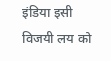इंडिया इसी विजयी लय को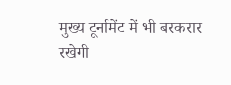मुख्य टूर्नामेंट में भी बरकरार रखेगी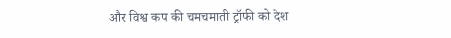और विश्व कप की चमचमाती ट्रॉफी को देश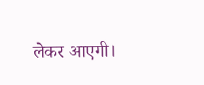लेकर आएगी।